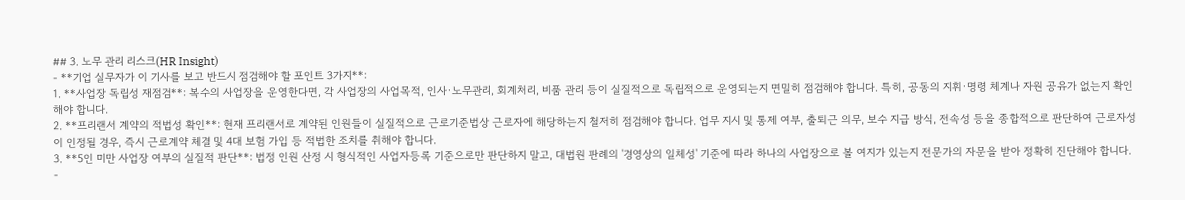## 3. 노무 관리 리스크(HR Insight)
- **기업 실무자가 이 기사를 보고 반드시 점검해야 할 포인트 3가지**:
1. **사업장 독립성 재점검**: 복수의 사업장을 운영한다면, 각 사업장의 사업목적, 인사·노무관리, 회계처리, 비품 관리 등이 실질적으로 독립적으로 운영되는지 면밀히 점검해야 합니다. 특히, 공동의 지휘·명령 체계나 자원 공유가 없는지 확인해야 합니다.
2. **프리랜서 계약의 적법성 확인**: 현재 프리랜서로 계약된 인원들이 실질적으로 근로기준법상 근로자에 해당하는지 철저히 점검해야 합니다. 업무 지시 및 통제 여부, 출퇴근 의무, 보수 지급 방식, 전속성 등을 종합적으로 판단하여 근로자성이 인정될 경우, 즉시 근로계약 체결 및 4대 보험 가입 등 적법한 조치를 취해야 합니다.
3. **5인 미만 사업장 여부의 실질적 판단**: 법정 인원 산정 시 형식적인 사업자등록 기준으로만 판단하지 말고, 대법원 판례의 '경영상의 일체성' 기준에 따라 하나의 사업장으로 볼 여지가 있는지 전문가의 자문을 받아 정확히 진단해야 합니다.
-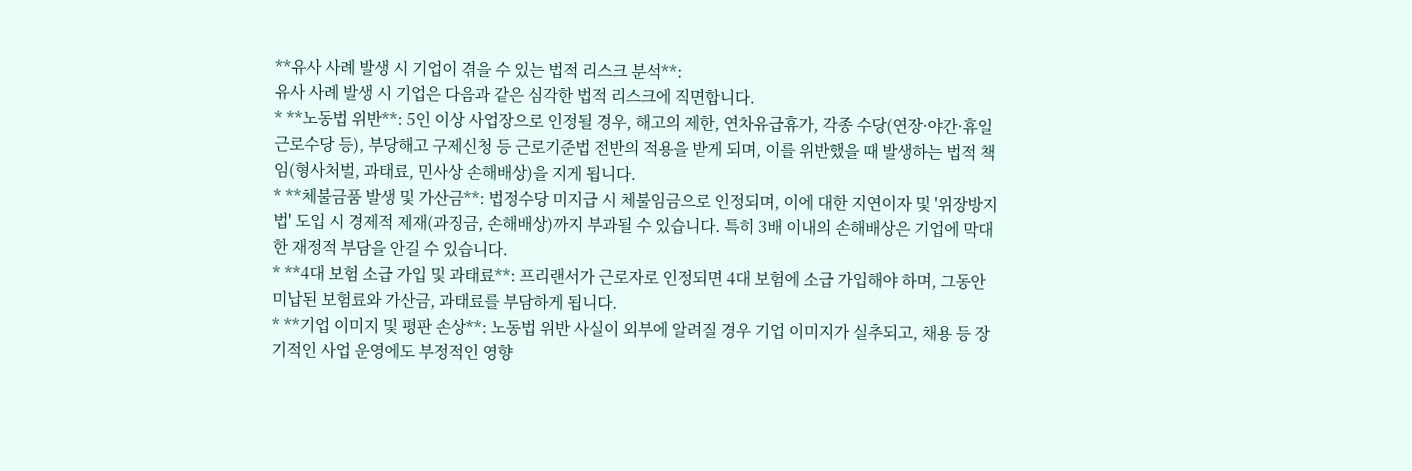**유사 사례 발생 시 기업이 겪을 수 있는 법적 리스크 분석**:
유사 사례 발생 시 기업은 다음과 같은 심각한 법적 리스크에 직면합니다.
* **노동법 위반**: 5인 이상 사업장으로 인정될 경우, 해고의 제한, 연차유급휴가, 각종 수당(연장·야간·휴일근로수당 등), 부당해고 구제신청 등 근로기준법 전반의 적용을 받게 되며, 이를 위반했을 때 발생하는 법적 책임(형사처벌, 과태료, 민사상 손해배상)을 지게 됩니다.
* **체불금품 발생 및 가산금**: 법정수당 미지급 시 체불임금으로 인정되며, 이에 대한 지연이자 및 '위장방지법' 도입 시 경제적 제재(과징금, 손해배상)까지 부과될 수 있습니다. 특히 3배 이내의 손해배상은 기업에 막대한 재정적 부담을 안길 수 있습니다.
* **4대 보험 소급 가입 및 과태료**: 프리랜서가 근로자로 인정되면 4대 보험에 소급 가입해야 하며, 그동안 미납된 보험료와 가산금, 과태료를 부담하게 됩니다.
* **기업 이미지 및 평판 손상**: 노동법 위반 사실이 외부에 알려질 경우 기업 이미지가 실추되고, 채용 등 장기적인 사업 운영에도 부정적인 영향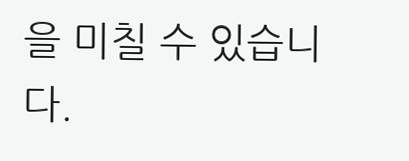을 미칠 수 있습니다.